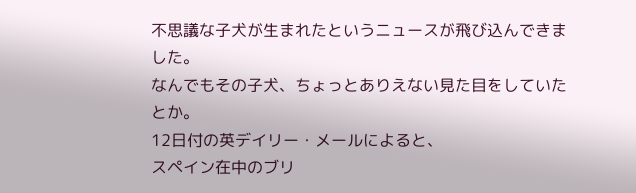不思議な子犬が生まれたというニュースが飛び込んできました。
なんでもその子犬、ちょっとありえない見た目をしていたとか。
12日付の英デイリー・メールによると、
スペイン在中のブリ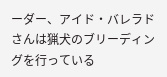ーダー、アイド・バレラドさんは猟犬のブリーディングを行っている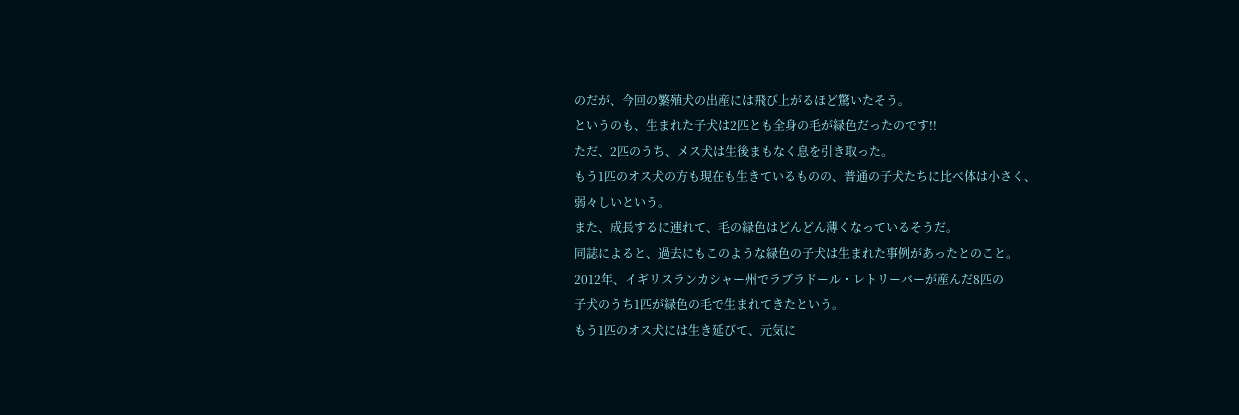のだが、今回の繁殖犬の出産には飛び上がるほど驚いたそう。
というのも、生まれた子犬は2匹とも全身の毛が緑色だったのです!!
ただ、2匹のうち、メス犬は生後まもなく息を引き取った。
もう1匹のオス犬の方も現在も生きているものの、普通の子犬たちに比べ体は小さく、
弱々しいという。
また、成長するに連れて、毛の緑色はどんどん薄くなっているそうだ。
同誌によると、過去にもこのような緑色の子犬は生まれた事例があったとのこと。
2012年、イギリスランカシャー州でラブラドール・レトリーバーが産んだ8匹の
子犬のうち1匹が緑色の毛で生まれてきたという。
もう1匹のオス犬には生き延びて、元気に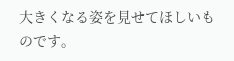大きくなる姿を見せてほしいものです。